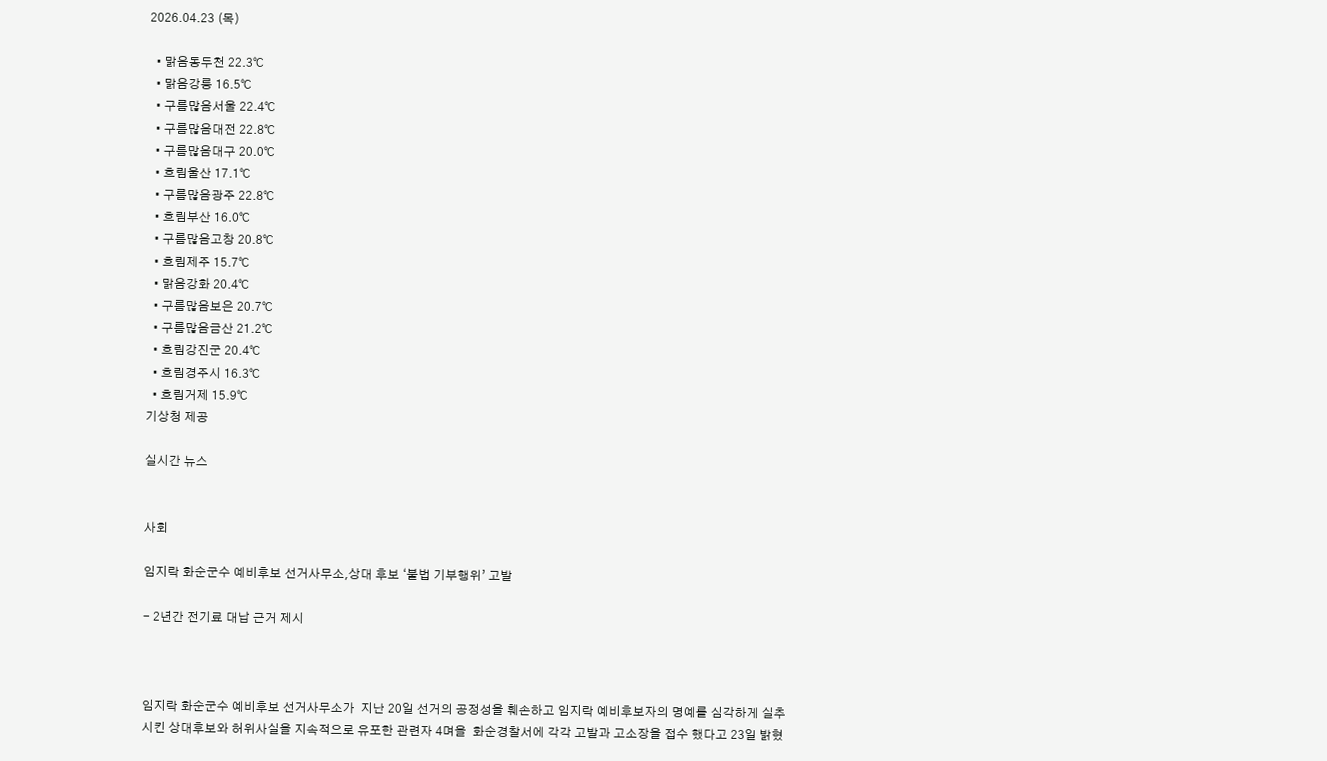2026.04.23 (목)

  • 맑음동두천 22.3℃
  • 맑음강릉 16.5℃
  • 구름많음서울 22.4℃
  • 구름많음대전 22.8℃
  • 구름많음대구 20.0℃
  • 흐림울산 17.1℃
  • 구름많음광주 22.8℃
  • 흐림부산 16.0℃
  • 구름많음고창 20.8℃
  • 흐림제주 15.7℃
  • 맑음강화 20.4℃
  • 구름많음보은 20.7℃
  • 구름많음금산 21.2℃
  • 흐림강진군 20.4℃
  • 흐림경주시 16.3℃
  • 흐림거제 15.9℃
기상청 제공

실시간 뉴스


사회

임지락 화순군수 예비후보 선거사무소,상대 후보 ‘불법 기부행위’ 고발

- 2년간 전기료 대납 근거 제시



임지락 화순군수 예비후보 선거사무소가  지난 20일 선거의 공정성을 훼손하고 임지락 예비후보자의 명예를 심각하게 실추시킨 상대후보와 허위사실을 지속적으로 유포한 관련자 4며을  화순경찰서에 각각 고발과 고소장을 접수 했다고 23일 밝혔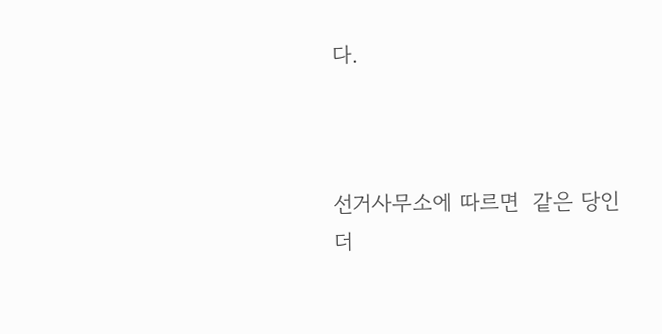다.



선거사무소에 따르면  같은 당인 더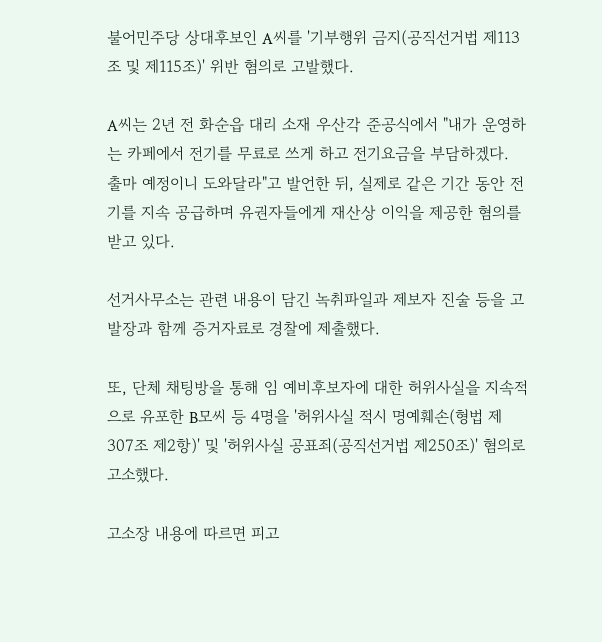불어민주당 상대후보인 A씨를 '기부행위 금지(공직선거법 제113조 및 제115조)' 위반 혐의로 고발했다.

A씨는 2년 전 화순읍 대리 소재 우산각 준공식에서 "내가 운영하는 카페에서 전기를 무료로 쓰게 하고 전기요금을 부담하겠다. 출마 예정이니 도와달라"고 발언한 뒤, 실제로 같은 기간 동안 전기를 지속 공급하며 유권자들에게 재산상 이익을 제공한 혐의를 받고 있다.

선거사무소는 관련 내용이 담긴 녹취파일과 제보자 진술 등을 고발장과 함께 증거자료로 경찰에 제출했다.

또, 단체 채팅방을 통해 임 예비후보자에 대한 허위사실을 지속적으로 유포한 B모씨 등 4명을 '허위사실 적시 명예훼손(형법 제307조 제2항)' 및 '허위사실 공표죄(공직선거법 제250조)' 혐의로 고소했다.

고소장 내용에 따르면 피고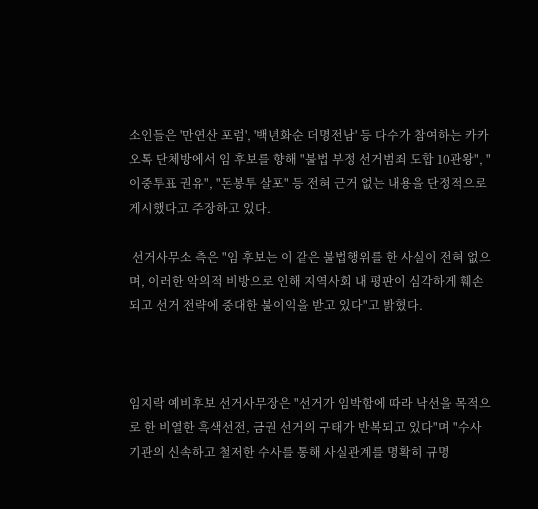소인들은 '만연산 포럼', '백년화순 더명전남' 등 다수가 참여하는 카카오톡 단체방에서 임 후보를 향해 "불법 부정 선거범죄 도합 10관왕", "이중투표 권유", "돈봉투 살포" 등 전혀 근거 없는 내용을 단정적으로 게시했다고 주장하고 있다.

 선거사무소 측은 "임 후보는 이 같은 불법행위를 한 사실이 전혀 없으며, 이러한 악의적 비방으로 인해 지역사회 내 평판이 심각하게 훼손되고 선거 전략에 중대한 불이익을 받고 있다"고 밝혔다.



임지락 예비후보 선거사무장은 "선거가 임박함에 따라 낙선을 목적으로 한 비열한 흑색선전, 금권 선거의 구태가 반복되고 있다"며 "수사기관의 신속하고 철저한 수사를 통해 사실관계를 명확히 규명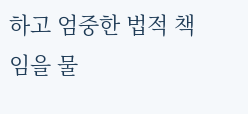하고 엄중한 법적 책임을 물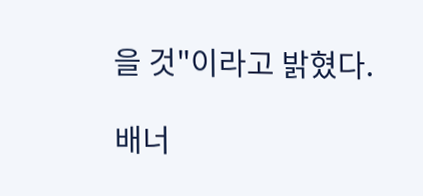을 것"이라고 밝혔다.

배너